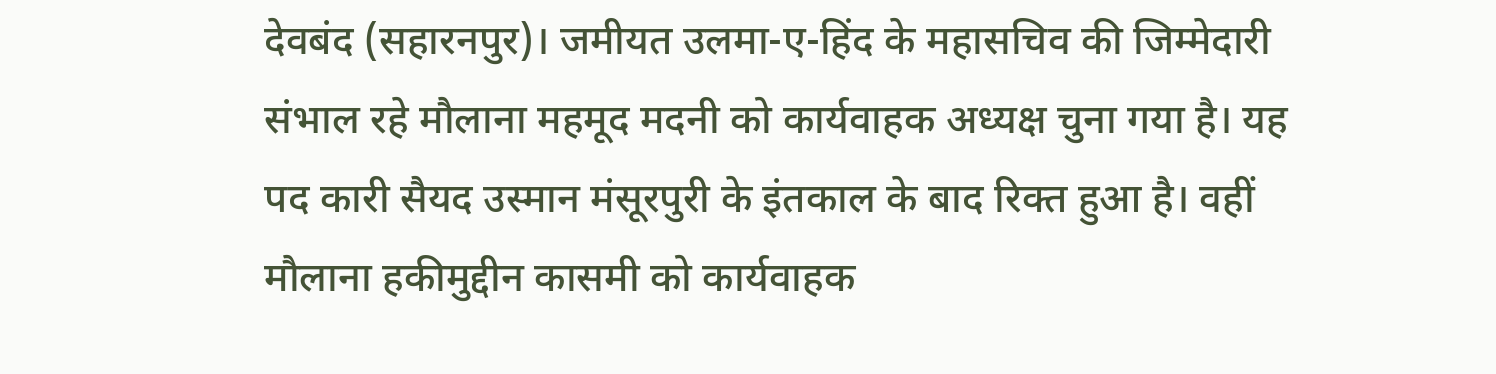देवबंद (सहारनपुर)। जमीयत उलमा-ए-हिंद के महासचिव की जिम्मेदारी संभाल रहे मौलाना महमूद मदनी को कार्यवाहक अध्यक्ष चुना गया है। यह पद कारी सैयद उस्मान मंसूरपुरी के इंतकाल के बाद रिक्त हुआ है। वहीं मौलाना हकीमुद्दीन कासमी को कार्यवाहक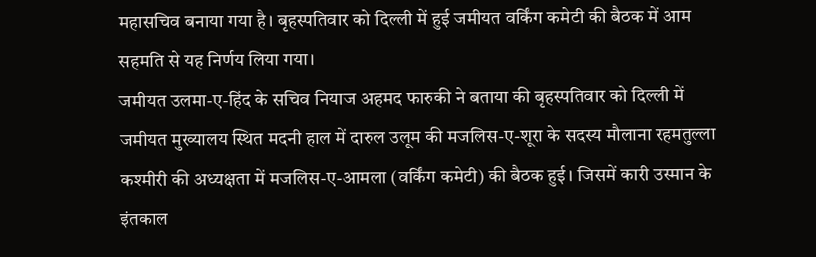महासचिव बनाया गया है। बृहस्पतिवार को दिल्ली में हुई जमीयत वर्किंग कमेटी की बैठक में आम सहमति से यह निर्णय लिया गया।
जमीयत उलमा-ए-हिंद के सचिव नियाज अहमद फारुकी ने बताया की बृहस्पतिवार को दिल्ली में जमीयत मुख्यालय स्थित मदनी हाल में दारुल उलूम की मजलिस-ए-शूरा के सदस्य मौलाना रहमतुल्ला कश्मीरी की अध्यक्षता में मजलिस-ए-आमला (वर्किंग कमेटी) की बैठक हुई। जिसमें कारी उस्मान के इंतकाल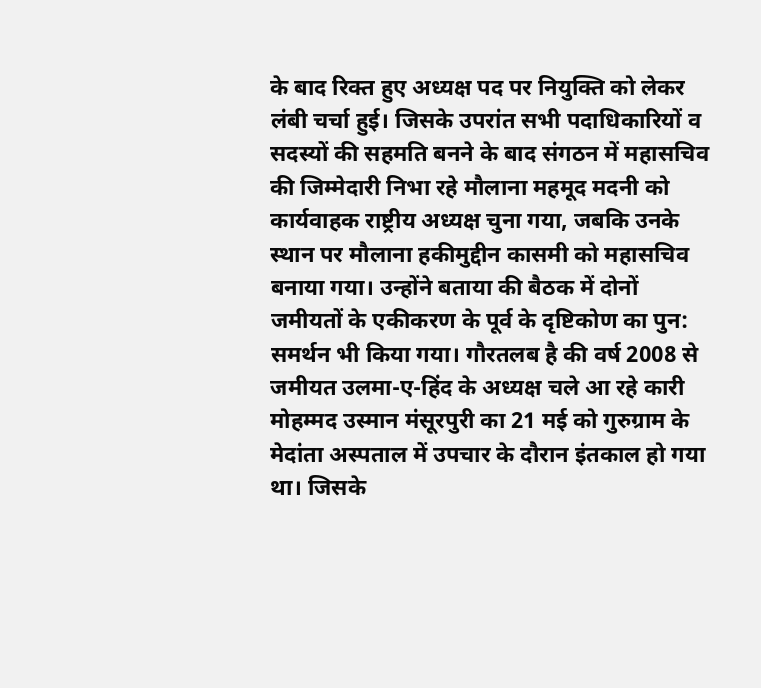के बाद रिक्त हुए अध्यक्ष पद पर नियुक्ति को लेकर लंबी चर्चा हुई। जिसके उपरांत सभी पदाधिकारियों व सदस्यों की सहमति बनने के बाद संगठन में महासचिव की जिम्मेदारी निभा रहे मौलाना महमूद मदनी को कार्यवाहक राष्ट्रीय अध्यक्ष चुना गया, जबकि उनके स्थान पर मौलाना हकीमुद्दीन कासमी को महासचिव बनाया गया। उन्होंने बताया की बैठक में दोनों जमीयतों के एकीकरण के पूर्व के दृष्टिकोण का पुन: समर्थन भी किया गया। गौरतलब है की वर्ष 2008 से जमीयत उलमा-ए-हिंद के अध्यक्ष चले आ रहे कारी मोहम्मद उस्मान मंसूरपुरी का 21 मई को गुरुग्राम के मेदांता अस्पताल में उपचार के दौरान इंतकाल हो गया था। जिसके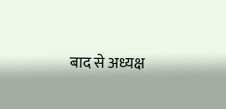बाद से अध्यक्ष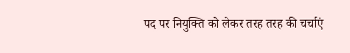पद पर नियुक्ति को लेकर तरह तरह की चर्चाएं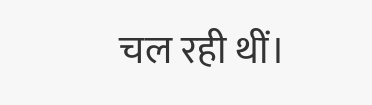चल रही थीं।